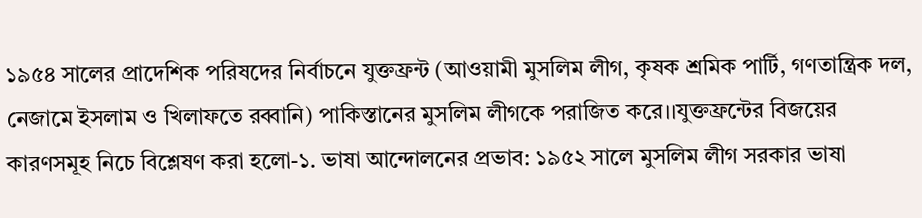১৯৫৪ সালের প্রাদেশিক পরিষদের নির্বাচনে যুক্তফ্রন্ট (আওয়ামী মুসলিম লীগ, কৃষক শ্রমিক পার্টি, গণতান্ত্রিক দল, নেজামে ইসলাম ও খিলাফতে রব্বানি) পাকিস্তানের মুসলিম লীগকে পরাজিত করে।।যুক্তফ্রন্টের বিজয়ের কারণসমূহ নিচে বিশ্লেষণ করা হলো-১. ভাষা আন্দোলনের প্রভাব: ১৯৫২ সালে মুসলিম লীগ সরকার ভাষা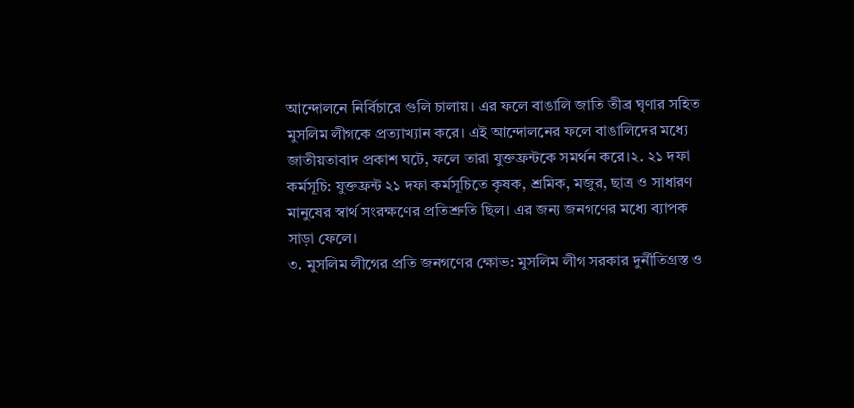আন্দোলনে নির্বিচারে গুলি চালায়। এর ফলে বাঙালি জাতি তীব্র ঘৃণার সহিত মুসলিম লীগকে প্রত্যাখ্যান করে। এই আন্দোলনের ফলে বাঙালিদের মধ্যে জাতীয়তাবাদ প্রকাশ ঘটে, ফলে তারা যুক্তফ্রন্টকে সমর্থন করে।২. ২১ দফা কর্মসূচি: যুক্তফ্রন্ট ২১ দফা কর্মসূচিতে কৃষক, শ্রমিক, মজুর, ছাত্র ও সাধারণ মানুষের স্বার্থ সংরক্ষণের প্রতিশ্রুতি ছিল। এর জন্য জনগণের মধ্যে ব্যাপক সাড়া ফেলে।
৩. মুসলিম লীগের প্রতি জনগণের ক্ষোভ: মুসলিম লীগ সরকার দুর্নীতিগ্রস্ত ও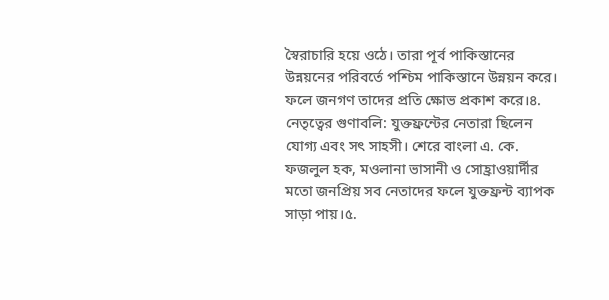স্বৈরাচারি হয়ে ওঠে। তারা পূর্ব পাকিস্তানের উন্নয়নের পরিবর্তে পশ্চিম পাকিস্তানে উন্নয়ন করে। ফলে জনগণ তাদের প্রতি ক্ষোভ প্রকাশ করে।৪. নেতৃত্বের গুণাবলি: যুক্তফ্রন্টের নেতারা ছিলেন যোগ্য এবং সৎ সাহসী। শেরে বাংলা এ. কে. ফজলুল হক, মওলানা ভাসানী ও সোহ্রাওয়ার্দীর মতো জনপ্রিয় সব নেতাদের ফলে যুক্তফ্রন্ট ব্যাপক সাড়া পায়।৫.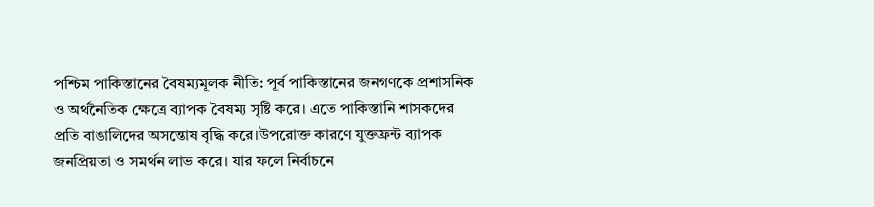পশ্চিম পাকিস্তানের বৈষম্যমূলক নীতি: পূর্ব পাকিস্তানের জনগণকে প্রশাসনিক ও অর্থনৈতিক ক্ষেত্রে ব্যাপক বৈষম্য সৃষ্টি করে। এতে পাকিস্তানি শাসকদের প্রতি বাঙালিদের অসন্তোষ বৃদ্ধি করে।উপরোক্ত কারণে যুক্তফ্রন্ট ব্যাপক জনপ্রিয়তা ও সমর্থন লাভ করে। যার ফলে নির্বাচনে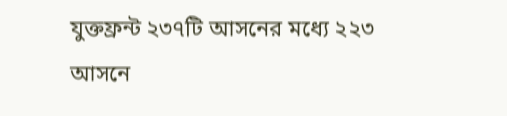যুক্তফ্রন্ট ২৩৭টি আসনের মধ্যে ২২৩ আসনে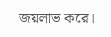জয়লাভ করে।